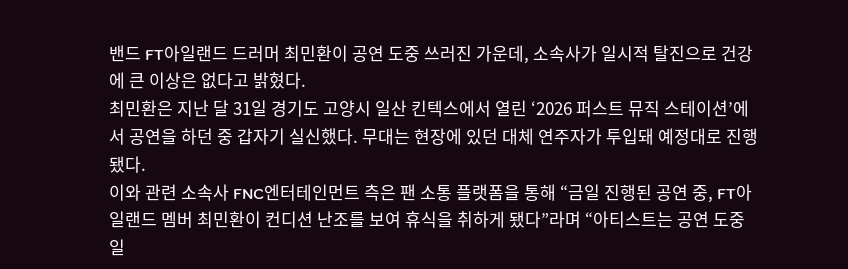밴드 FT아일랜드 드러머 최민환이 공연 도중 쓰러진 가운데, 소속사가 일시적 탈진으로 건강에 큰 이상은 없다고 밝혔다.
최민환은 지난 달 31일 경기도 고양시 일산 킨텍스에서 열린 ‘2026 퍼스트 뮤직 스테이션’에서 공연을 하던 중 갑자기 실신했다. 무대는 현장에 있던 대체 연주자가 투입돼 예정대로 진행됐다.
이와 관련 소속사 FNC엔터테인먼트 측은 팬 소통 플랫폼을 통해 “금일 진행된 공연 중, FT아일랜드 멤버 최민환이 컨디션 난조를 보여 휴식을 취하게 됐다”라며 “아티스트는 공연 도중 일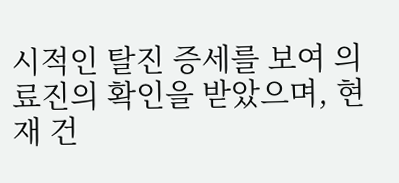시적인 탈진 증세를 보여 의료진의 확인을 받았으며, 현재 건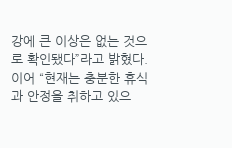강에 큰 이상은 없는 것으로 확인됐다”라고 밝혔다.
이어 “현재는 충분한 휴식과 안정을 취하고 있으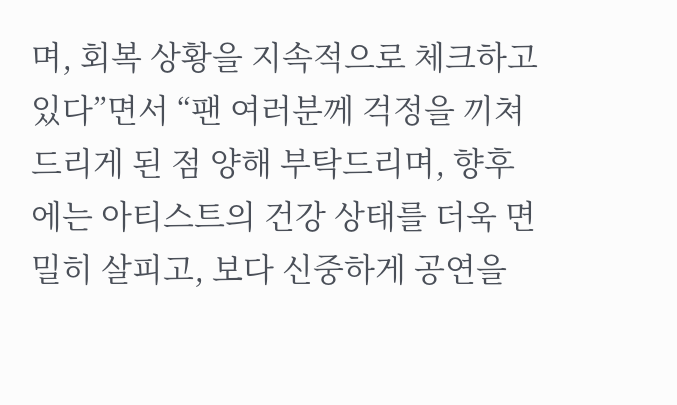며, 회복 상황을 지속적으로 체크하고 있다”면서 “팬 여러분께 걱정을 끼쳐드리게 된 점 양해 부탁드리며, 향후에는 아티스트의 건강 상태를 더욱 면밀히 살피고, 보다 신중하게 공연을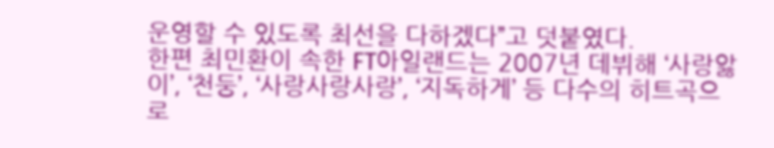운영할 수 있도록 최선을 다하겠다”고 덧붙였다.
한편 최민환이 속한 FT아일랜드는 2007년 데뷔해 ‘사랑앓이’, ‘천둥’, ‘사랑사랑사랑’, ‘지독하게’ 등 다수의 히트곡으로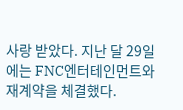사랑 받았다. 지난 달 29일에는 FNC엔터테인먼트와 재계약을 체결했다.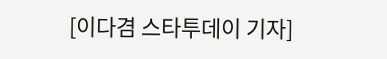[이다겸 스타투데이 기자]